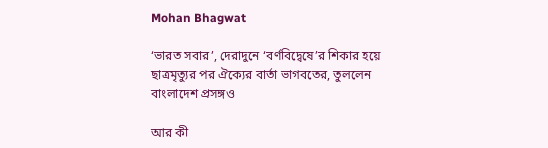Mohan Bhagwat

‘ভারত সবার’, দেরাদুনে ‘বর্ণবিদ্বেষে’র শিকার হয়ে ছাত্রমৃত্যুর পর ঐক্যের বার্তা ভাগবতের, তুললেন বাংলাদেশ প্রসঙ্গও

আর কী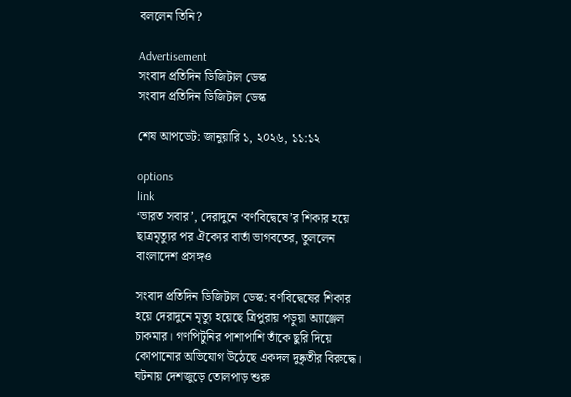বললেন তিনি?

Advertisement
সংবাদ প্রতিদিন ডিজিটাল ডেস্ক
সংবাদ প্রতিদিন ডিজিটাল ডেস্ক

শেষ আপডেট: জানুয়ারি ১, ২০২৬, ১১:১২

options
link
‘ভারত সবার’, দেরাদুনে ‘বর্ণবিদ্বেষে’র শিকার হয়ে ছাত্রমৃত্যুর পর ঐক্যের বার্তা ভাগবতের, তুললেন বাংলাদেশ প্রসঙ্গও

সংবাদ প্রতিদিন ডিজিটাল ডেস্ক: বর্ণবিদ্বেষের শিকার হয়ে দেরাদুনে মৃত্যু হয়েছে ত্রিপুরায় পড়ুয়া অ্যাঞ্জেল চাকমার। গণপিটুনির পাশাপাশি তাঁকে ছুরি দিয়ে কোপানোর অভিযোগ উঠেছে একদল দুষ্কৃতীর বিরুদ্ধে। ঘটনায় দেশজুড়ে তোলপাড় শুরু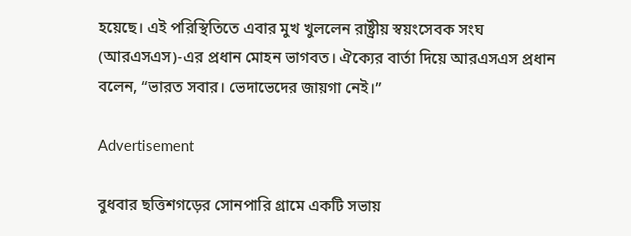হয়েছে। এই পরিস্থিতিতে এবার মুখ খুললেন রাষ্ট্রীয় স্বয়ংসেবক সংঘ (আরএসএস)-এর প্রধান মোহন ভাগবত। ঐক্যের বার্তা দিয়ে আরএসএস প্রধান বলেন, “ভারত সবার। ভেদাভেদের জায়গা নেই।”

Advertisement

বুধবার ছত্তিশগড়ের সোনপারি গ্রামে একটি সভায়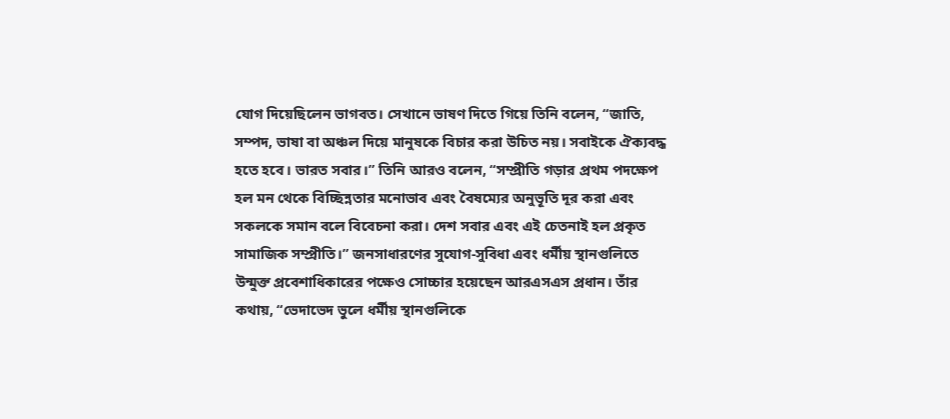যোগ দিয়েছিলেন ভাগবত। সেখানে ভাষণ দিতে গিয়ে তিনি বলেন, “জাতি, সম্পদ, ভাষা বা অঞ্চল দিয়ে মানুষকে বিচার করা উচিত নয়। সবাইকে ঐক্যবদ্ধ হতে হবে। ভারত সবার।” তিনি আরও বলেন, “সম্প্রীতি গড়ার প্রথম পদক্ষেপ হল মন থেকে বিচ্ছিন্নতার মনোভাব এবং বৈষম্যের অনুভূতি দূর করা এবং সকলকে সমান বলে বিবেচনা করা। দেশ সবার এবং এই চেতনাই হল প্রকৃত সামাজিক সম্প্রীতি।” জনসাধারণের সুযোগ-সুবিধা এবং ধর্মীয় স্থানগুলিতে উন্মুক্ত প্রবেশাধিকারের পক্ষেও সোচ্চার হয়েছেন আরএসএস প্রধান। তাঁর কথায়, “ভেদাভেদ ভুলে ধর্মীয় স্থানগুলিকে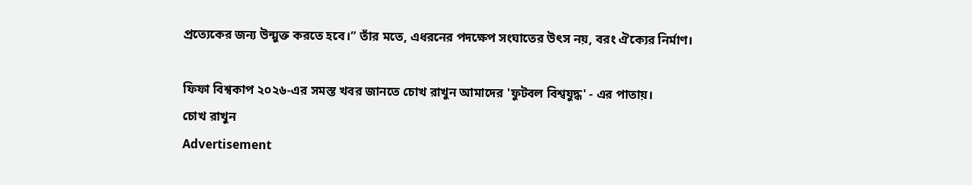প্রত্যেকের জন্য উন্মুক্ত করতে হবে।” তাঁর মতে, এধরনের পদক্ষেপ সংঘাতের উৎস নয়, বরং ঐক্যের নির্মাণ।

ফিফা বিশ্বকাপ ২০২৬-এর সমস্ত খবর জানতে চোখ রাখুন আমাদের 'ফুটবল বিশ্বযুদ্ধ' - এর পাতায়।
চোখ রাখুন
Advertisement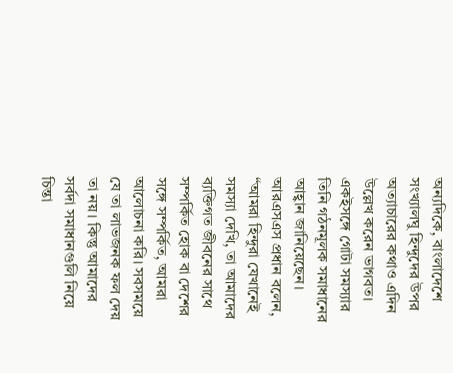অন্যদিকে, বাংলাদেশে সংখ্যালঘু হিন্দুদের উপর অত্যাচারের কথাও এদিন উল্লেখ করেন ভাগবত। একইসঙ্গে গোটা সমস্যার তিনি গঠনমূলক সমাধানের আহ্বান জানিয়েছেন। আরএসএস প্রধান বলেন, “আমরা হিন্দুরা যেখানেই সমস্যা দেখি, তা আমাদের ব্যক্তিগত জীবনের সাথে সম্পর্কিত হোক বা দেশের সঙ্গে সম্পর্কিত, আমরা আলোচনা করি। সবসময়ে যে তা লাভজনক ফল দেয় তা নয়। কিন্তু আমাদের সর্বদা সমাধানগুলি নিয়ে চিন্তা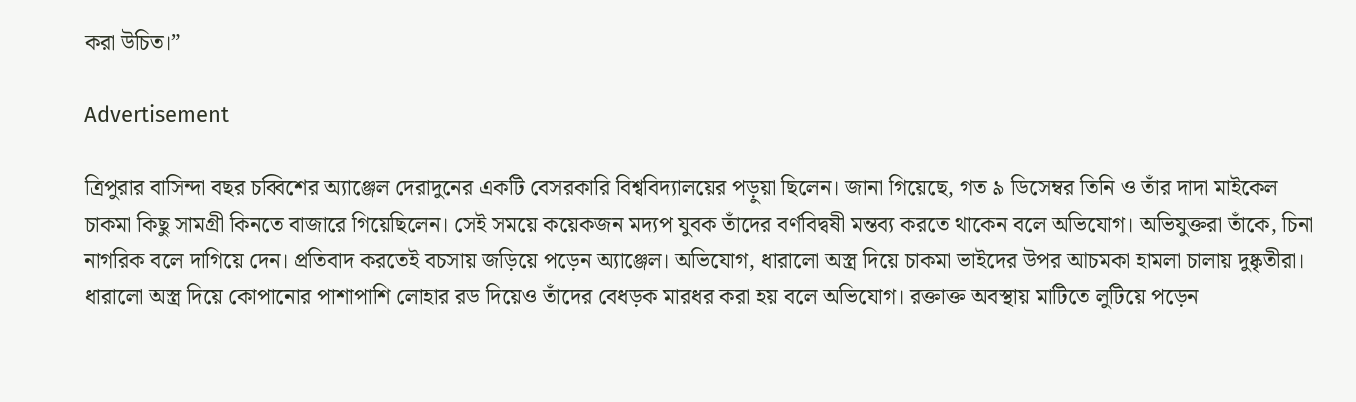করা উচিত।”

Advertisement

ত্রিপুরার বাসিন্দা বছর চব্বিশের অ্যাঞ্জেল দেরাদুনের একটি বেসরকারি বিশ্ববিদ্যালয়ের পড়ুয়া ছিলেন। জানা গিয়েছে, গত ৯ ডিসেম্বর তিনি ও তাঁর দাদা মাইকেল চাকমা কিছু সামগ্রী কিনতে বাজারে গিয়েছিলেন। সেই সময়ে কয়েকজন মদ্যপ যুবক তাঁদের বর্ণবিদ্বষী মন্তব্য করতে থাকেন বলে অভিযোগ। অভিযুক্তরা তাঁকে, চিনা নাগরিক বলে দাগিয়ে দেন। প্রতিবাদ করতেই বচসায় জড়িয়ে পড়েন অ্যাঞ্জেল। অভিযোগ, ধারালো অস্ত্র দিয়ে চাকমা ভাইদের উপর আচমকা হামলা চালায় দুষ্কৃতীরা। ধারালো অস্ত্র দিয়ে কোপানোর পাশাপাশি লোহার রড দিয়েও তাঁদের বেধড়ক মারধর করা হয় বলে অভিযোগ। রক্তাক্ত অবস্থায় মাটিতে লুটিয়ে পড়েন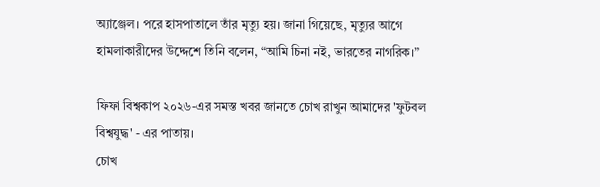অ্যাঞ্জেল। পরে হাসপাতালে তাঁর মৃত্যু হয়। জানা গিয়েছে, মৃত্যুর আগে হামলাকারীদের উদ্দেশে তিনি বলেন, “আমি চিনা নই, ভারতের নাগরিক।”

ফিফা বিশ্বকাপ ২০২৬-এর সমস্ত খবর জানতে চোখ রাখুন আমাদের 'ফুটবল বিশ্বযুদ্ধ' - এর পাতায়।
চোখ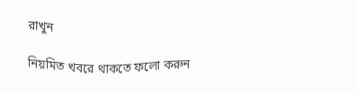রাখুন

নিয়মিত খবরে থাকতে ফলো করুন